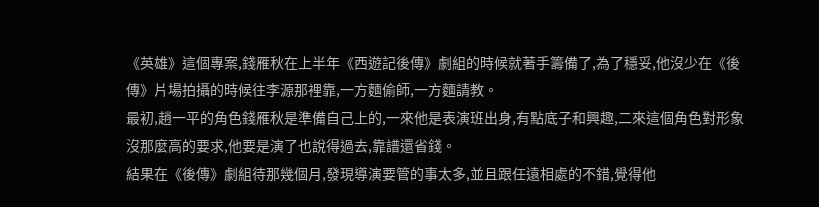《英雄》這個專案,錢雁秋在上半年《西遊記後傳》劇組的時候就著手籌備了,為了穩妥,他沒少在《後傳》片場拍攝的時候往李源那裡靠,一方麵偷師,一方麵請教。
最初,趙一平的角色錢雁秋是準備自己上的,一來他是表演班出身,有點底子和興趣,二來這個角色對形象沒那麼高的要求,他要是演了也說得過去,靠譜還省錢。
結果在《後傳》劇組待那幾個月,發現導演要管的事太多,並且跟任遠相處的不錯,覺得他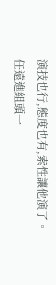演技也行,態度也有,索性讓他演了。
任遠進組頭一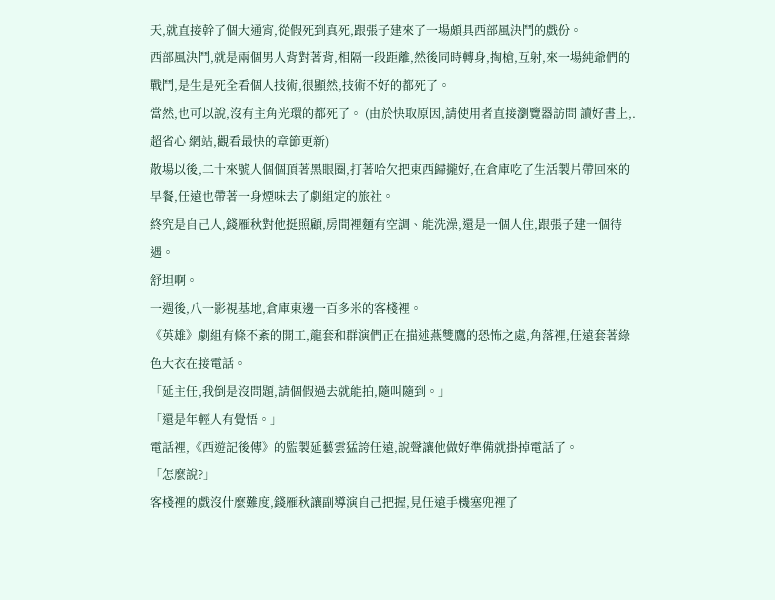天,就直接幹了個大通宵,從假死到真死,跟張子建來了一場頗具西部風決鬥的戲份。
西部風決鬥,就是兩個男人背對著背,相隔一段距離,然後同時轉身,掏槍,互射,來一場純爺們的戰鬥,是生是死全看個人技術,很顯然,技術不好的都死了。
當然,也可以說,沒有主角光環的都死了。 (由於快取原因,請使用者直接瀏覽器訪問 讀好書上,.超省心 網站,觀看最快的章節更新)
散場以後,二十來號人個個頂著黑眼圈,打著哈欠把東西歸攏好,在倉庫吃了生活製片帶回來的早餐,任遠也帶著一身煙味去了劇組定的旅社。
終究是自己人,錢雁秋對他挺照顧,房間裡麵有空調、能洗澡,還是一個人住,跟張子建一個待遇。
舒坦啊。
一週後,八一影視基地,倉庫東邊一百多米的客棧裡。
《英雄》劇組有條不紊的開工,龍套和群演們正在描述燕雙鷹的恐怖之處,角落裡,任遠套著綠色大衣在接電話。
「延主任,我倒是沒問題,請個假過去就能拍,隨叫隨到。」
「還是年輕人有覺悟。」
電話裡,《西遊記後傳》的監製延藝雲猛誇任遠,說聲讓他做好準備就掛掉電話了。
「怎麼說?」
客棧裡的戲沒什麼難度,錢雁秋讓副導演自己把握,見任遠手機塞兜裡了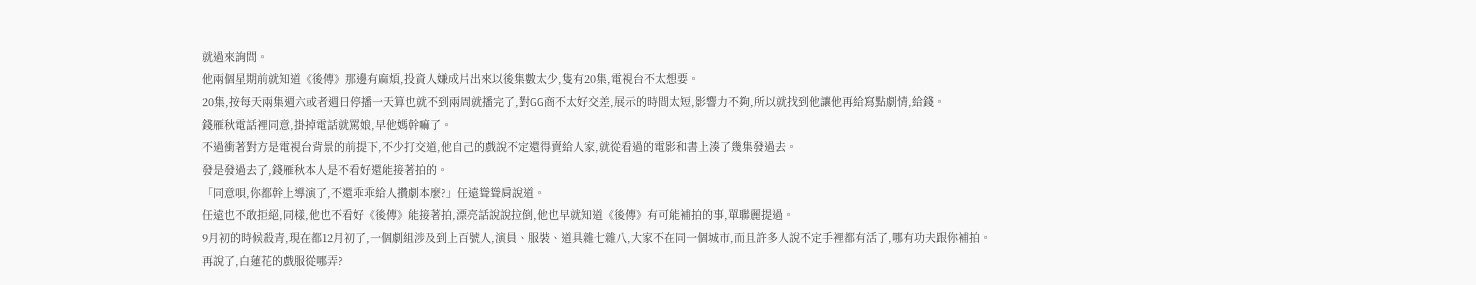就過來詢問。
他兩個星期前就知道《後傳》那邊有麻煩,投資人嫌成片出來以後集數太少,隻有20集,電視台不太想要。
20集,按每天兩集週六或者週日停播一天算也就不到兩周就播完了,對GG商不太好交差,展示的時間太短,影響力不夠,所以就找到他讓他再給寫點劇情,給錢。
錢雁秋電話裡同意,掛掉電話就罵娘,早他媽幹嘛了。
不過衝著對方是電視台背景的前提下,不少打交道,他自己的戲說不定還得賣給人家,就從看過的電影和書上湊了幾集發過去。
發是發過去了,錢雁秋本人是不看好還能接著拍的。
「同意唄,你都幹上導演了,不還乖乖給人攢劇本麼?」任遠聳聳肩說道。
任遠也不敢拒絕,同樣,他也不看好《後傳》能接著拍,漂亮話說說拉倒,他也早就知道《後傳》有可能補拍的事,單聯麗提過。
9月初的時候殺青,現在都12月初了,一個劇組涉及到上百號人,演員、服裝、道具雜七雜八,大家不在同一個城市,而且許多人說不定手裡都有活了,哪有功夫跟你補拍。
再說了,白蓮花的戲服從哪弄?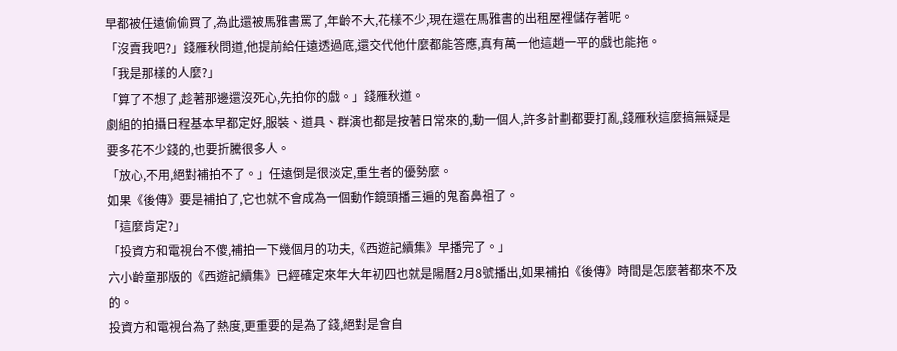早都被任遠偷偷買了,為此還被馬雅書罵了,年齡不大,花樣不少,現在還在馬雅書的出租屋裡儲存著呢。
「沒賣我吧?」錢雁秋問道,他提前給任遠透過底,還交代他什麼都能答應,真有萬一他這趙一平的戲也能拖。
「我是那樣的人麼?」
「算了不想了,趁著那邊還沒死心,先拍你的戲。」錢雁秋道。
劇組的拍攝日程基本早都定好,服裝、道具、群演也都是按著日常來的,動一個人,許多計劃都要打亂,錢雁秋這麼搞無疑是要多花不少錢的,也要折騰很多人。
「放心,不用,絕對補拍不了。」任遠倒是很淡定,重生者的優勢麼。
如果《後傳》要是補拍了,它也就不會成為一個動作鏡頭播三遍的鬼畜鼻祖了。
「這麼肯定?」
「投資方和電視台不傻,補拍一下幾個月的功夫,《西遊記續集》早播完了。」
六小齡童那版的《西遊記續集》已經確定來年大年初四也就是陽曆2月8號播出,如果補拍《後傳》時間是怎麼著都來不及的。
投資方和電視台為了熱度,更重要的是為了錢,絕對是會自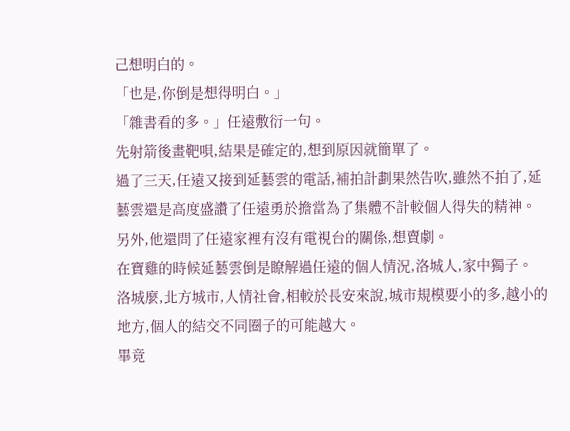己想明白的。
「也是,你倒是想得明白。」
「雜書看的多。」任遠敷衍一句。
先射箭後畫靶唄,結果是確定的,想到原因就簡單了。
過了三天,任遠又接到延藝雲的電話,補拍計劃果然告吹,雖然不拍了,延藝雲還是高度盛讚了任遠勇於擔當為了集體不計較個人得失的精神。
另外,他還問了任遠家裡有沒有電視台的關係,想賣劇。
在寶雞的時候延藝雲倒是瞭解過任遠的個人情況,洛城人,家中獨子。
洛城麼,北方城市,人情社會,相較於長安來說,城市規模要小的多,越小的地方,個人的結交不同圈子的可能越大。
畢竟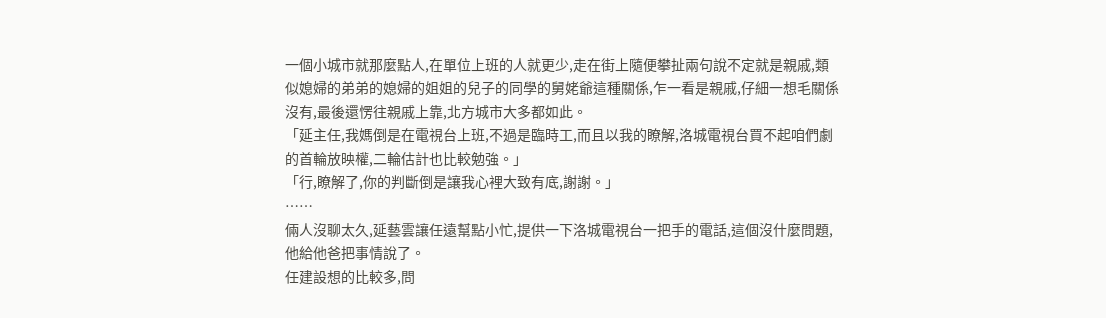一個小城市就那麼點人,在單位上班的人就更少,走在街上隨便攀扯兩句說不定就是親戚,類似媳婦的弟弟的媳婦的姐姐的兒子的同學的舅姥爺這種關係,乍一看是親戚,仔細一想毛關係沒有,最後還愣往親戚上靠,北方城市大多都如此。
「延主任,我媽倒是在電視台上班,不過是臨時工,而且以我的瞭解,洛城電視台買不起咱們劇的首輪放映權,二輪估計也比較勉強。」
「行,瞭解了,你的判斷倒是讓我心裡大致有底,謝謝。」
……
倆人沒聊太久,延藝雲讓任遠幫點小忙,提供一下洛城電視台一把手的電話,這個沒什麼問題,他給他爸把事情說了。
任建設想的比較多,問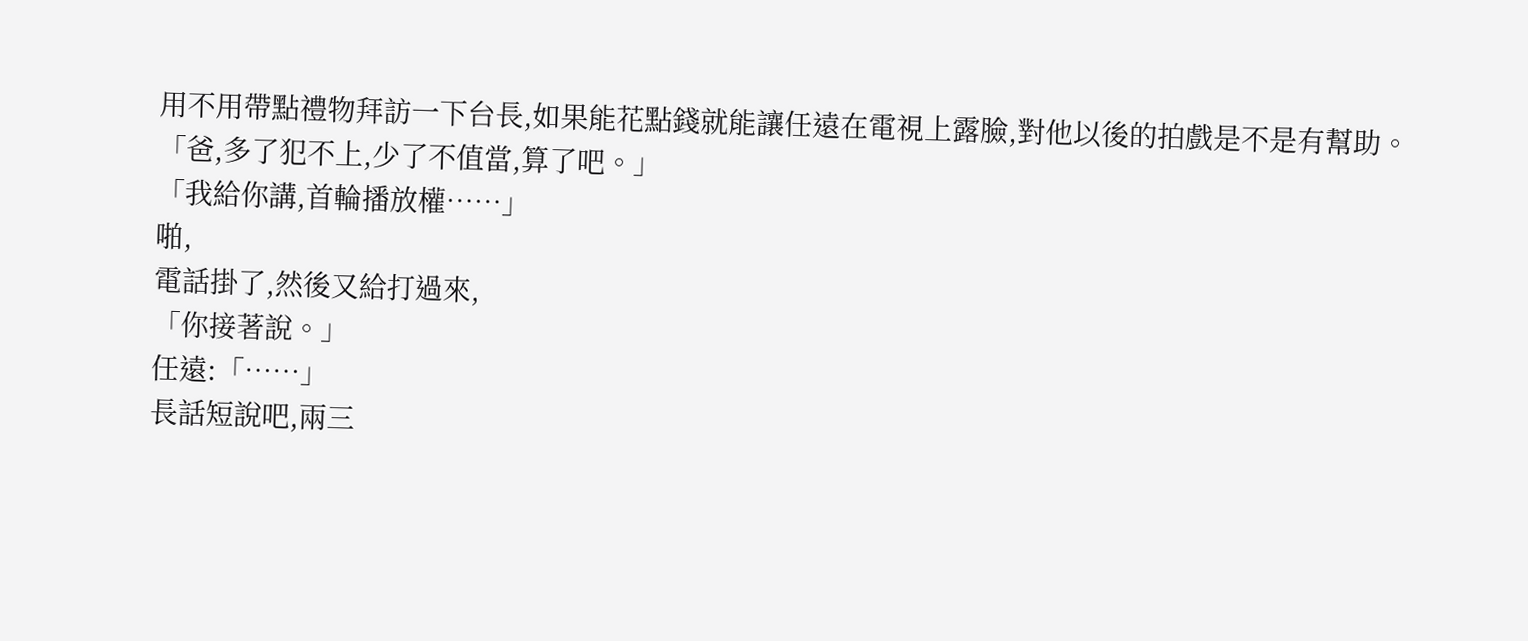用不用帶點禮物拜訪一下台長,如果能花點錢就能讓任遠在電視上露臉,對他以後的拍戲是不是有幫助。
「爸,多了犯不上,少了不值當,算了吧。」
「我給你講,首輪播放權……」
啪,
電話掛了,然後又給打過來,
「你接著說。」
任遠:「……」
長話短說吧,兩三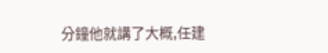分鐘他就講了大概,任建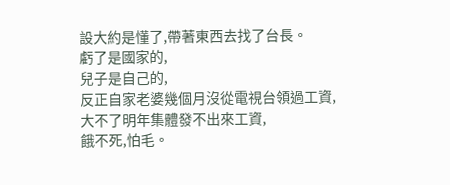設大約是懂了,帶著東西去找了台長。
虧了是國家的,
兒子是自己的,
反正自家老婆幾個月沒從電視台領過工資,
大不了明年集體發不出來工資,
餓不死,怕毛。